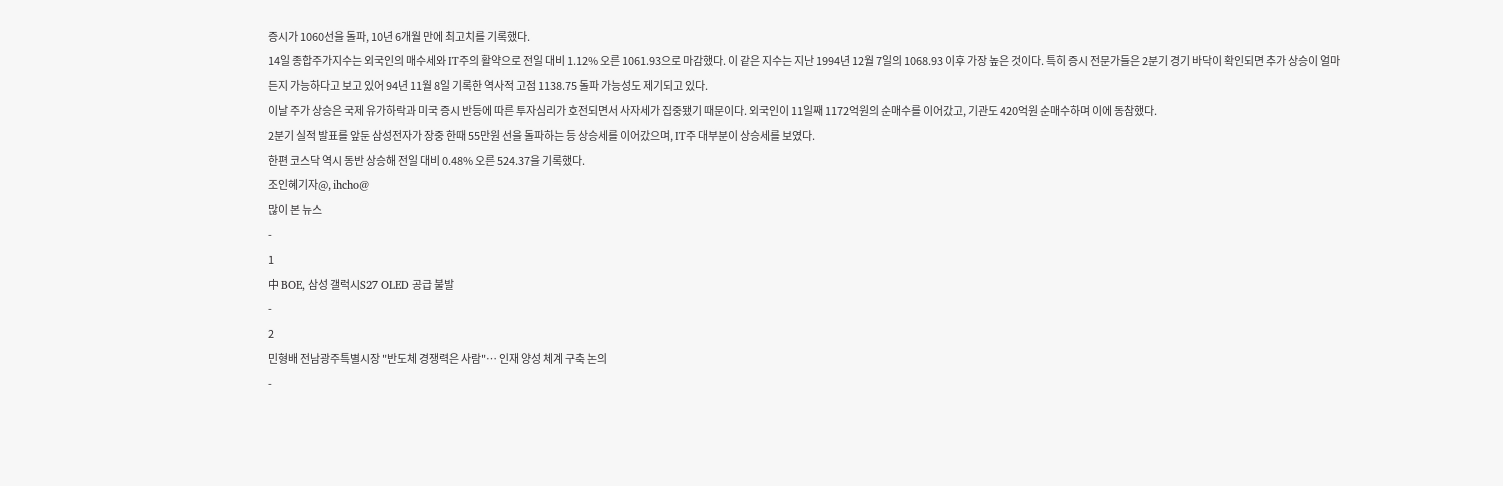증시가 1060선을 돌파, 10년 6개월 만에 최고치를 기록했다.
14일 종합주가지수는 외국인의 매수세와 IT주의 활약으로 전일 대비 1.12% 오른 1061.93으로 마감했다. 이 같은 지수는 지난 1994년 12월 7일의 1068.93 이후 가장 높은 것이다. 특히 증시 전문가들은 2분기 경기 바닥이 확인되면 추가 상승이 얼마든지 가능하다고 보고 있어 94년 11월 8일 기록한 역사적 고점 1138.75 돌파 가능성도 제기되고 있다.
이날 주가 상승은 국제 유가하락과 미국 증시 반등에 따른 투자심리가 호전되면서 사자세가 집중됐기 때문이다. 외국인이 11일째 1172억원의 순매수를 이어갔고, 기관도 420억원 순매수하며 이에 동참했다.
2분기 실적 발표를 앞둔 삼성전자가 장중 한때 55만원 선을 돌파하는 등 상승세를 이어갔으며, IT주 대부분이 상승세를 보였다.
한편 코스닥 역시 동반 상승해 전일 대비 0.48% 오른 524.37을 기록했다.
조인혜기자@, ihcho@
많이 본 뉴스
-
1
中 BOE, 삼성 갤럭시S27 OLED 공급 불발
-
2
민형배 전남광주특별시장 "반도체 경쟁력은 사람"… 인재 양성 체계 구축 논의
-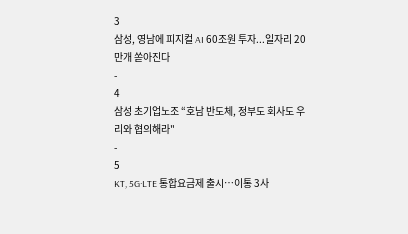3
삼성, 영남에 피지컬 AI 60조원 투자...일자리 20만개 쏟아진다
-
4
삼성 초기업노조 “호남 반도체, 정부도 회사도 우리와 협의해라"
-
5
KT, 5G·LTE 통합요금제 출시…이통 3사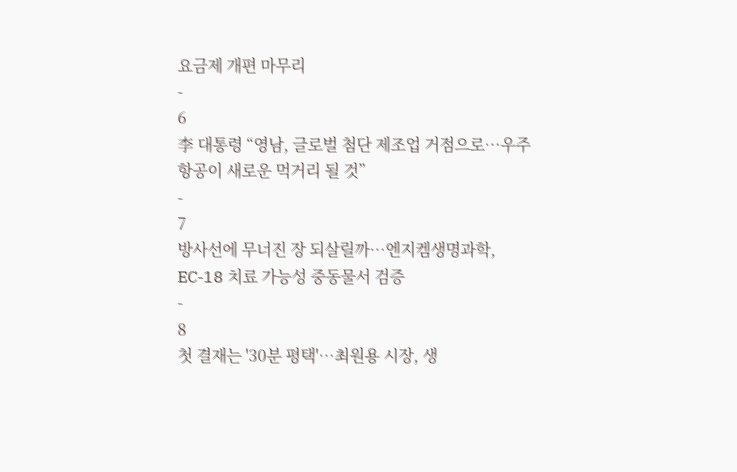요금제 개편 마무리
-
6
李 대통령 “영남, 글로벌 첨단 제조업 거점으로…우주항공이 새로운 먹거리 될 것”
-
7
방사선에 무너진 장 되살릴까…엔지켐생명과학, EC-18 치료 가능성 중동물서 검증
-
8
첫 결재는 '30분 평택'…최원용 시장, 생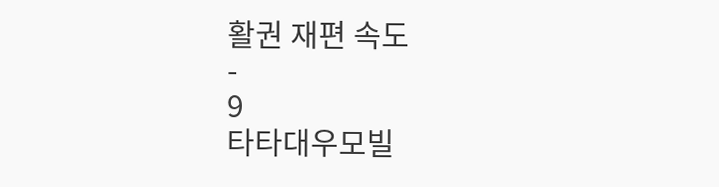활권 재편 속도
-
9
타타대우모빌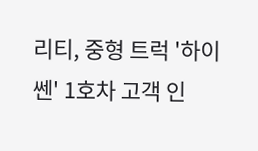리티, 중형 트럭 '하이쎈' 1호차 고객 인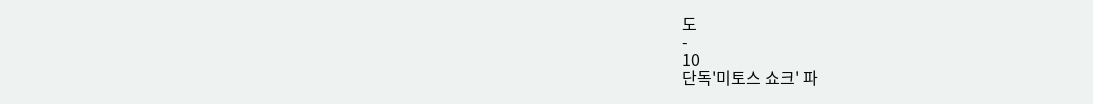도
-
10
단독'미토스 쇼크' 파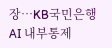장…KB국민은행 AI 내부통제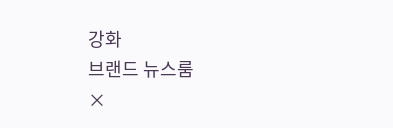강화
브랜드 뉴스룸
×